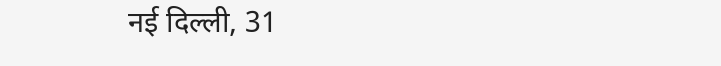नई दिल्ली, 31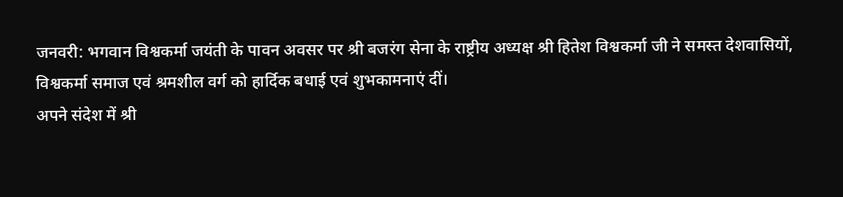जनवरी: भगवान विश्वकर्मा जयंती के पावन अवसर पर श्री बजरंग सेना के राष्ट्रीय अध्यक्ष श्री हितेश विश्वकर्मा जी ने समस्त देशवासियों, विश्वकर्मा समाज एवं श्रमशील वर्ग को हार्दिक बधाई एवं शुभकामनाएं दीं।
अपने संदेश में श्री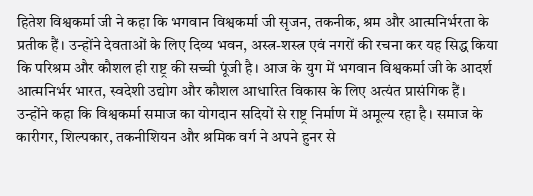हितेश विश्वकर्मा जी ने कहा कि भगवान विश्वकर्मा जी सृजन, तकनीक, श्रम और आत्मनिर्भरता के प्रतीक हैं। उन्होंने देवताओं के लिए दिव्य भवन, अस्त्र-शस्त्र एवं नगरों की रचना कर यह सिद्ध किया कि परिश्रम और कौशल ही राष्ट्र की सच्ची पूंजी है। आज के युग में भगवान विश्वकर्मा जी के आदर्श आत्मनिर्भर भारत, स्वदेशी उद्योग और कौशल आधारित विकास के लिए अत्यंत प्रासंगिक हैं।
उन्होंने कहा कि विश्वकर्मा समाज का योगदान सदियों से राष्ट्र निर्माण में अमूल्य रहा है। समाज के कारीगर, शिल्पकार, तकनीशियन और श्रमिक वर्ग ने अपने हुनर से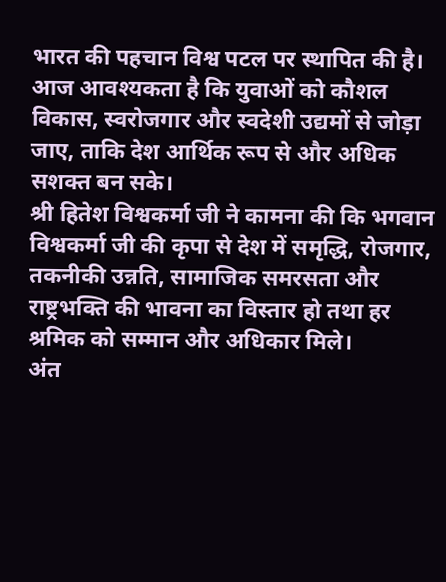भारत की पहचान विश्व पटल पर स्थापित की है। आज आवश्यकता है कि युवाओं को कौशल विकास, स्वरोजगार और स्वदेशी उद्यमों से जोड़ा जाए, ताकि देश आर्थिक रूप से और अधिक सशक्त बन सके।
श्री हितेश विश्वकर्मा जी ने कामना की कि भगवान विश्वकर्मा जी की कृपा से देश में समृद्धि, रोजगार, तकनीकी उन्नति, सामाजिक समरसता और राष्ट्रभक्ति की भावना का विस्तार हो तथा हर श्रमिक को सम्मान और अधिकार मिले।
अंत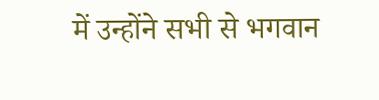में उन्होंने सभी से भगवान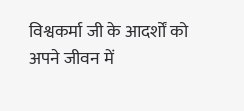विश्वकर्मा जी के आदर्शों को अपने जीवन में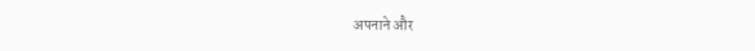अपनाने और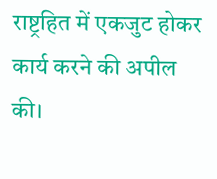राष्ट्रहित में एकजुट होकर कार्य करने की अपील की।